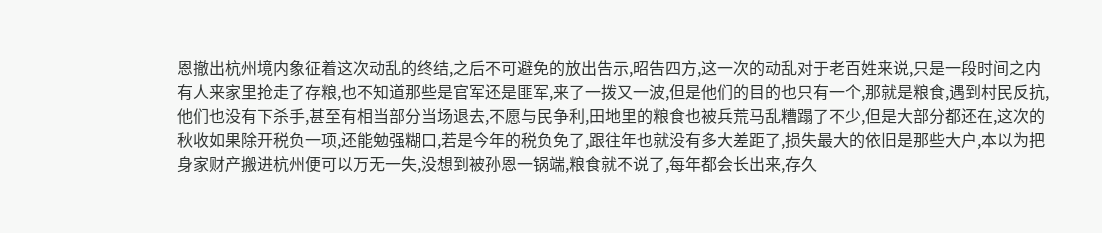恩撤出杭州境内象征着这次动乱的终结,之后不可避免的放出告示,昭告四方,这一次的动乱对于老百姓来说,只是一段时间之内有人来家里抢走了存粮,也不知道那些是官军还是匪军,来了一拨又一波,但是他们的目的也只有一个,那就是粮食,遇到村民反抗,他们也没有下杀手,甚至有相当部分当场退去,不愿与民争利,田地里的粮食也被兵荒马乱糟蹋了不少,但是大部分都还在,这次的秋收如果除开税负一项,还能勉强糊口,若是今年的税负免了,跟往年也就没有多大差距了,损失最大的依旧是那些大户,本以为把身家财产搬进杭州便可以万无一失,没想到被孙恩一锅端,粮食就不说了,每年都会长出来,存久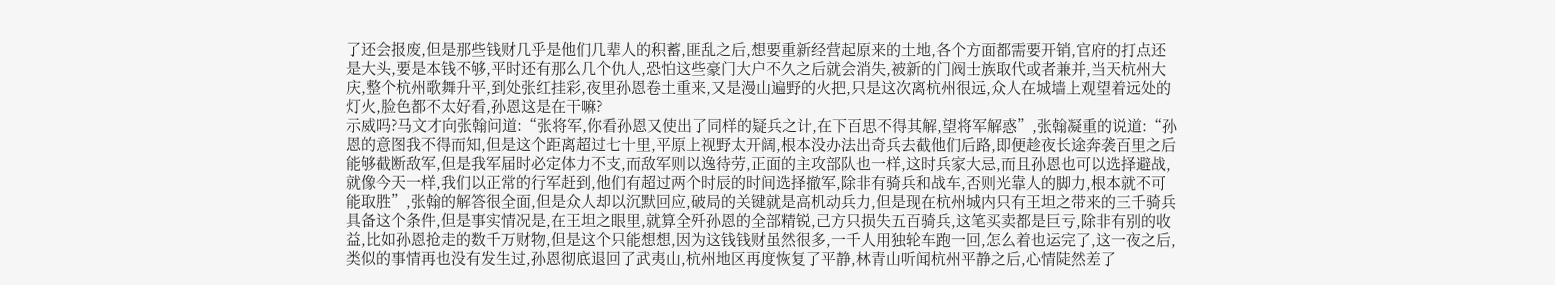了还会报废,但是那些钱财几乎是他们几辈人的积蓄,匪乱之后,想要重新经营起原来的土地,各个方面都需要开销,官府的打点还是大头,要是本钱不够,平时还有那么几个仇人,恐怕这些豪门大户不久之后就会消失,被新的门阀士族取代或者兼并,当天杭州大庆,整个杭州歌舞升平,到处张红挂彩,夜里孙恩卷土重来,又是漫山遍野的火把,只是这次离杭州很远,众人在城墙上观望着远处的灯火,脸色都不太好看,孙恩这是在干嘛?
示威吗?马文才向张翰问道:“张将军,你看孙恩又使出了同样的疑兵之计,在下百思不得其解,望将军解惑”,张翰凝重的说道:“孙恩的意图我不得而知,但是这个距离超过七十里,平原上视野太开阔,根本没办法出奇兵去截他们后路,即便趁夜长途奔袭百里之后能够截断敌军,但是我军届时必定体力不支,而敌军则以逸待劳,正面的主攻部队也一样,这时兵家大忌,而且孙恩也可以选择避战,就像今天一样,我们以正常的行军赶到,他们有超过两个时辰的时间选择撤军,除非有骑兵和战车,否则光靠人的脚力,根本就不可能取胜”,张翰的解答很全面,但是众人却以沉默回应,破局的关键就是高机动兵力,但是现在杭州城内只有王坦之带来的三千骑兵具备这个条件,但是事实情况是,在王坦之眼里,就算全歼孙恩的全部精锐,己方只损失五百骑兵,这笔买卖都是巨亏,除非有别的收益,比如孙恩抢走的数千万财物,但是这个只能想想,因为这钱钱财虽然很多,一千人用独轮车跑一回,怎么着也运完了,这一夜之后,类似的事情再也没有发生过,孙恩彻底退回了武夷山,杭州地区再度恢复了平静,林青山听闻杭州平静之后,心情陡然差了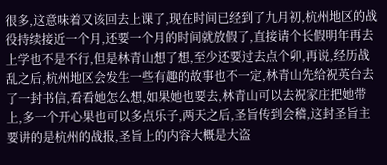很多,这意味着又该回去上课了,现在时间已经到了九月初,杭州地区的战役持续接近一个月,还要一个月的时间就放假了,直接请个长假明年再去上学也不是不行,但是林青山想了想,至少还要过去点个卯,再说,经历战乱之后,杭州地区会发生一些有趣的故事也不一定,林青山先给祝英台去了一封书信,看看她怎么想,如果她也要去,林青山可以去祝家庄把她带上,多一个开心果也可以多点乐子,两天之后,圣旨传到会稽,这封圣旨主要讲的是杭州的战报,圣旨上的内容大概是大盗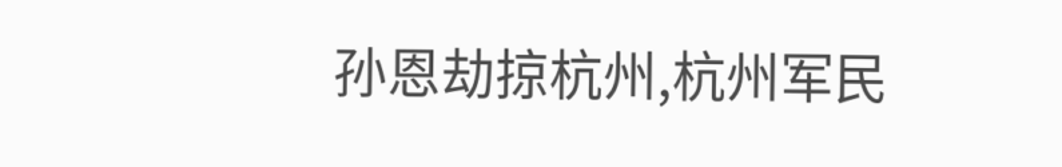孙恩劫掠杭州,杭州军民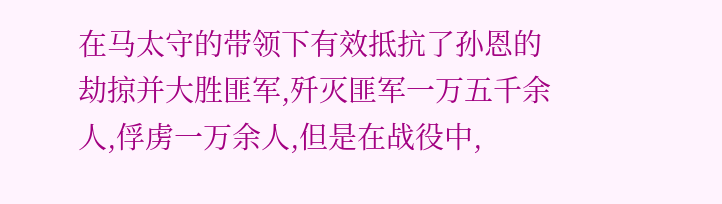在马太守的带领下有效抵抗了孙恩的劫掠并大胜匪军,歼灭匪军一万五千余人,俘虏一万余人,但是在战役中,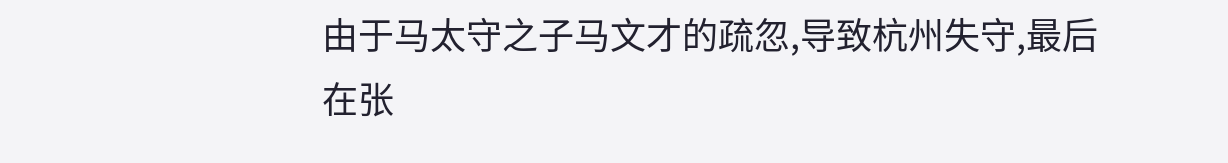由于马太守之子马文才的疏忽,导致杭州失守,最后在张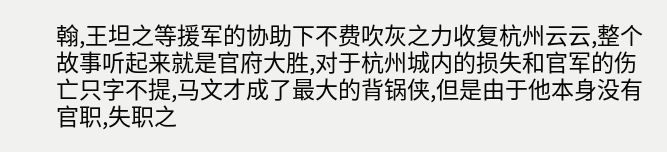翰,王坦之等援军的协助下不费吹灰之力收复杭州云云,整个故事听起来就是官府大胜,对于杭州城内的损失和官军的伤亡只字不提,马文才成了最大的背锅侠,但是由于他本身没有官职,失职之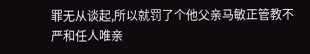罪无从谈起,所以就罚了个他父亲马敏正管教不严和任人唯亲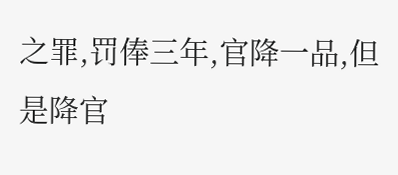之罪,罚俸三年,官降一品,但是降官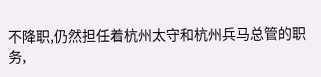不降职,仍然担任着杭州太守和杭州兵马总管的职务,